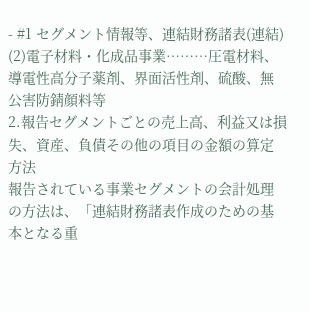- #1 セグメント情報等、連結財務諸表(連結)
(2)電子材料・化成品事業………圧電材料、導電性高分子薬剤、界面活性剤、硫酸、無公害防錆顔料等
2.報告セグメントごとの売上高、利益又は損失、資産、負債その他の項目の金額の算定方法
報告されている事業セグメントの会計処理の方法は、「連結財務諸表作成のための基本となる重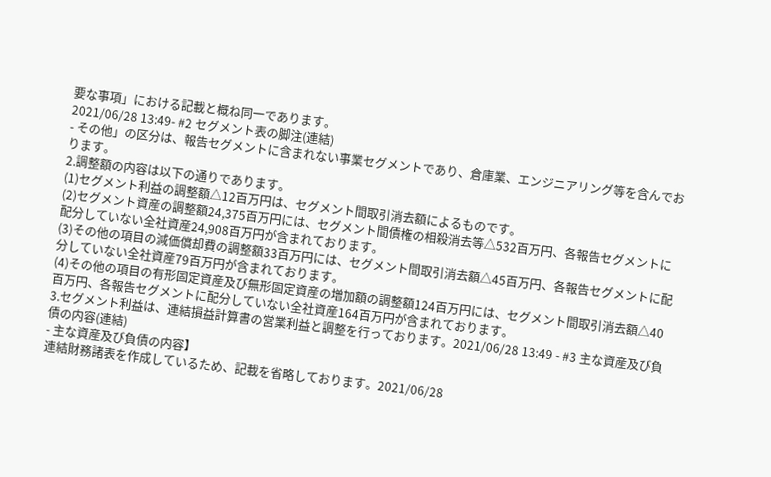要な事項」における記載と概ね同一であります。
2021/06/28 13:49- #2 セグメント表の脚注(連結)
- その他」の区分は、報告セグメントに含まれない事業セグメントであり、倉庫業、エンジニアリング等を含んでおります。
2.調整額の内容は以下の通りであります。
(1)セグメント利益の調整額△12百万円は、セグメント間取引消去額によるものです。
(2)セグメント資産の調整額24,375百万円には、セグメント間債権の相殺消去等△532百万円、各報告セグメントに配分していない全社資産24,908百万円が含まれております。
(3)その他の項目の減価償却費の調整額33百万円には、セグメント間取引消去額△45百万円、各報告セグメントに配分していない全社資産79百万円が含まれております。
(4)その他の項目の有形固定資産及び無形固定資産の増加額の調整額124百万円には、セグメント間取引消去額△40百万円、各報告セグメントに配分していない全社資産164百万円が含まれております。
3.セグメント利益は、連結損益計算書の営業利益と調整を行っております。2021/06/28 13:49 - #3 主な資産及び負債の内容(連結)
- 主な資産及び負債の内容】
連結財務諸表を作成しているため、記載を省略しております。2021/06/28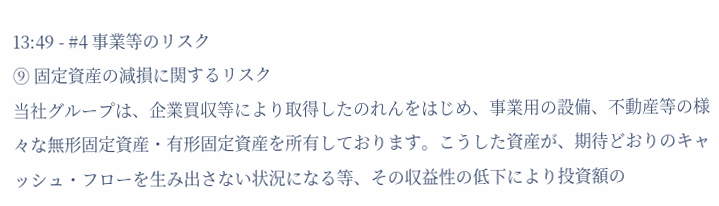13:49 - #4 事業等のリスク
⑨ 固定資産の減損に関するリスク
当社グループは、企業買収等により取得したのれんをはじめ、事業用の設備、不動産等の様々な無形固定資産・有形固定資産を所有しております。こうした資産が、期待どおりのキャッシュ・フローを生み出さない状況になる等、その収益性の低下により投資額の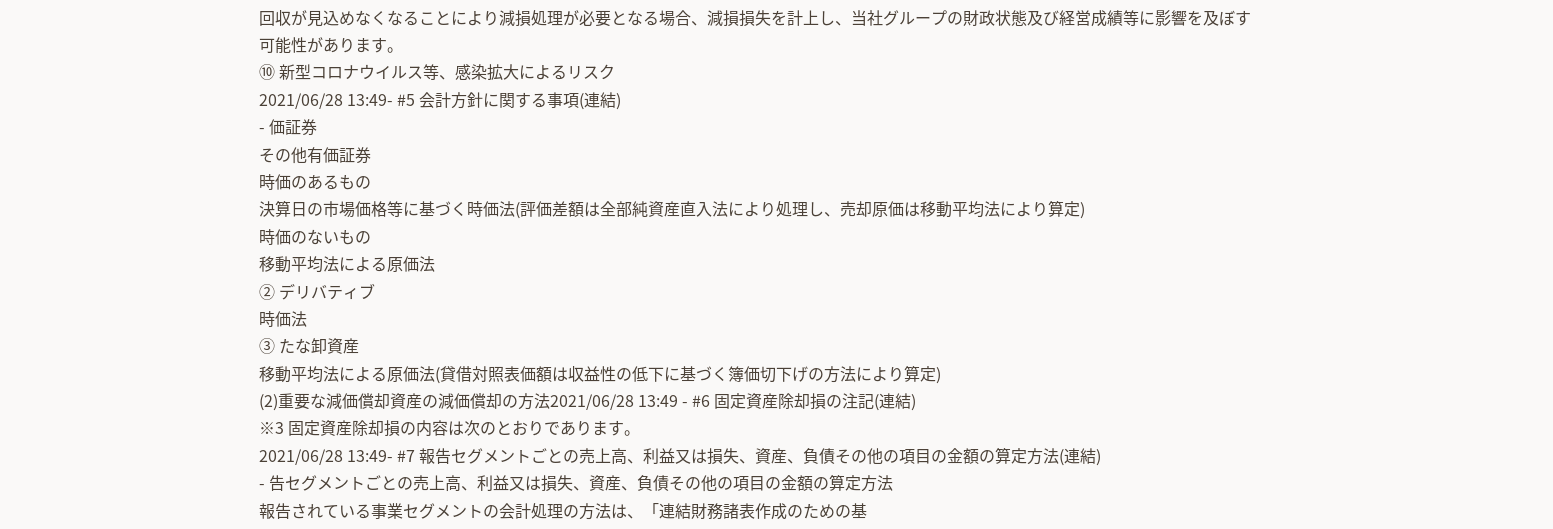回収が見込めなくなることにより減損処理が必要となる場合、減損損失を計上し、当社グループの財政状態及び経営成績等に影響を及ぼす可能性があります。
⑩ 新型コロナウイルス等、感染拡大によるリスク
2021/06/28 13:49- #5 会計方針に関する事項(連結)
- 価証券
その他有価証券
時価のあるもの
決算日の市場価格等に基づく時価法(評価差額は全部純資産直入法により処理し、売却原価は移動平均法により算定)
時価のないもの
移動平均法による原価法
② デリバティブ
時価法
③ たな卸資産
移動平均法による原価法(貸借対照表価額は収益性の低下に基づく簿価切下げの方法により算定)
(2)重要な減価償却資産の減価償却の方法2021/06/28 13:49 - #6 固定資産除却損の注記(連結)
※3 固定資産除却損の内容は次のとおりであります。
2021/06/28 13:49- #7 報告セグメントごとの売上高、利益又は損失、資産、負債その他の項目の金額の算定方法(連結)
- 告セグメントごとの売上高、利益又は損失、資産、負債その他の項目の金額の算定方法
報告されている事業セグメントの会計処理の方法は、「連結財務諸表作成のための基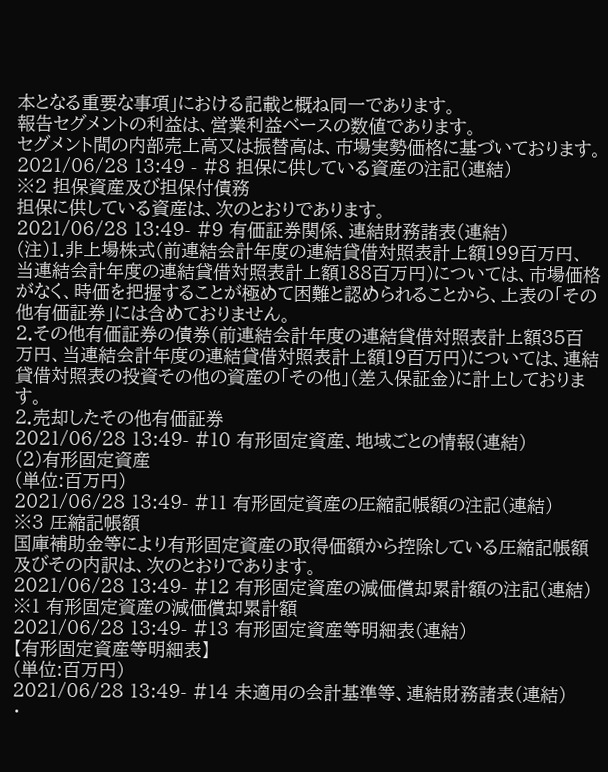本となる重要な事項」における記載と概ね同一であります。
報告セグメントの利益は、営業利益ベースの数値であります。
セグメント間の内部売上高又は振替高は、市場実勢価格に基づいております。2021/06/28 13:49 - #8 担保に供している資産の注記(連結)
※2 担保資産及び担保付債務
担保に供している資産は、次のとおりであります。
2021/06/28 13:49- #9 有価証券関係、連結財務諸表(連結)
(注)1.非上場株式(前連結会計年度の連結貸借対照表計上額199百万円、当連結会計年度の連結貸借対照表計上額188百万円)については、市場価格がなく、時価を把握することが極めて困難と認められることから、上表の「その他有価証券」には含めておりません。
2.その他有価証券の債券(前連結会計年度の連結貸借対照表計上額35百万円、当連結会計年度の連結貸借対照表計上額19百万円)については、連結貸借対照表の投資その他の資産の「その他」(差入保証金)に計上しております。
2.売却したその他有価証券
2021/06/28 13:49- #10 有形固定資産、地域ごとの情報(連結)
(2)有形固定資産
(単位:百万円)
2021/06/28 13:49- #11 有形固定資産の圧縮記帳額の注記(連結)
※3 圧縮記帳額
国庫補助金等により有形固定資産の取得価額から控除している圧縮記帳額及びその内訳は、次のとおりであります。
2021/06/28 13:49- #12 有形固定資産の減価償却累計額の注記(連結)
※1 有形固定資産の減価償却累計額
2021/06/28 13:49- #13 有形固定資産等明細表(連結)
【有形固定資産等明細表】
(単位:百万円)
2021/06/28 13:49- #14 未適用の会計基準等、連結財務諸表(連結)
・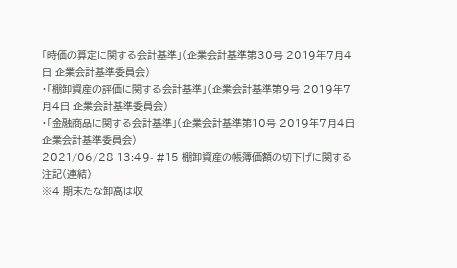「時価の算定に関する会計基準」(企業会計基準第30号 2019年7月4日 企業会計基準委員会)
・「棚卸資産の評価に関する会計基準」(企業会計基準第9号 2019年7月4日 企業会計基準委員会)
・「金融商品に関する会計基準」(企業会計基準第10号 2019年7月4日 企業会計基準委員会)
2021/06/28 13:49- #15 棚卸資産の帳簿価額の切下げに関する注記(連結)
※4 期末たな卸高は収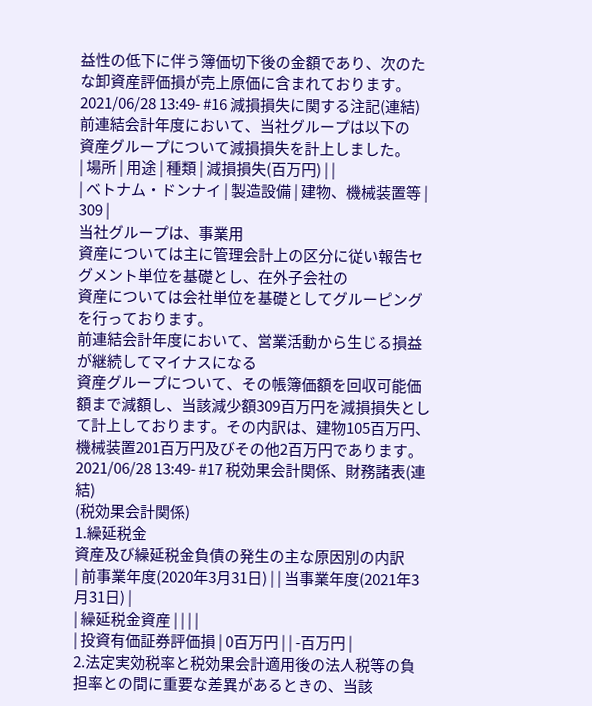益性の低下に伴う簿価切下後の金額であり、次のたな卸資産評価損が売上原価に含まれております。
2021/06/28 13:49- #16 減損損失に関する注記(連結)
前連結会計年度において、当社グループは以下の
資産グループについて減損損失を計上しました。
| 場所 | 用途 | 種類 | 減損損失(百万円) | |
| ベトナム・ドンナイ | 製造設備 | 建物、機械装置等 | 309 |
当社グループは、事業用
資産については主に管理会計上の区分に従い報告セグメント単位を基礎とし、在外子会社の
資産については会社単位を基礎としてグルーピングを行っております。
前連結会計年度において、営業活動から生じる損益が継続してマイナスになる
資産グループについて、その帳簿価額を回収可能価額まで減額し、当該減少額309百万円を減損損失として計上しております。その内訳は、建物105百万円、機械装置201百万円及びその他2百万円であります。
2021/06/28 13:49- #17 税効果会計関係、財務諸表(連結)
(税効果会計関係)
1.繰延税金
資産及び繰延税金負債の発生の主な原因別の内訳
| 前事業年度(2020年3月31日) | | 当事業年度(2021年3月31日) |
| 繰延税金資産 | | | |
| 投資有価証券評価損 | 0百万円 | | -百万円 |
2.法定実効税率と税効果会計適用後の法人税等の負担率との間に重要な差異があるときの、当該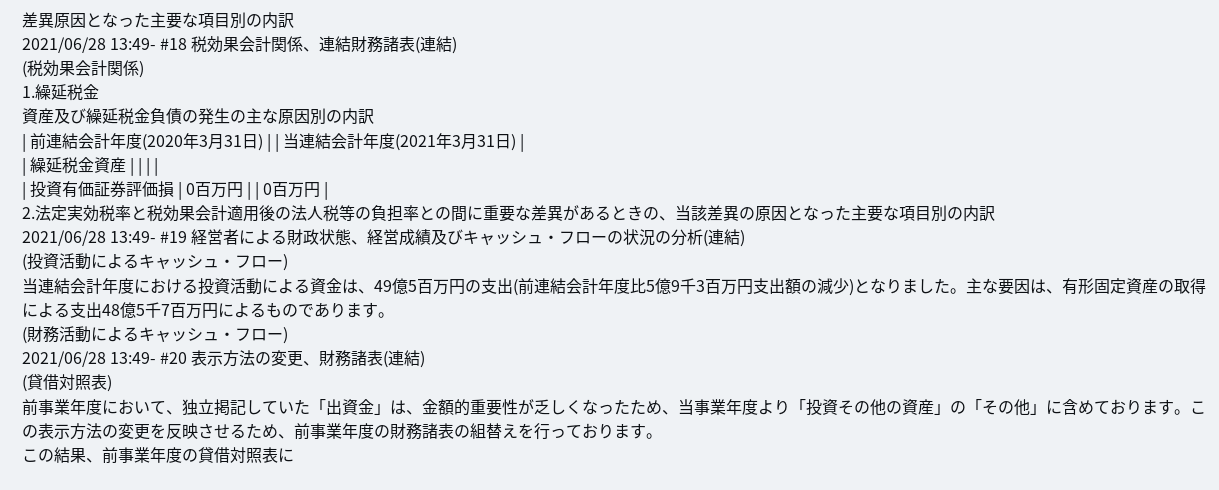差異原因となった主要な項目別の内訳
2021/06/28 13:49- #18 税効果会計関係、連結財務諸表(連結)
(税効果会計関係)
1.繰延税金
資産及び繰延税金負債の発生の主な原因別の内訳
| 前連結会計年度(2020年3月31日) | | 当連結会計年度(2021年3月31日) |
| 繰延税金資産 | | | |
| 投資有価証券評価損 | 0百万円 | | 0百万円 |
2.法定実効税率と税効果会計適用後の法人税等の負担率との間に重要な差異があるときの、当該差異の原因となった主要な項目別の内訳
2021/06/28 13:49- #19 経営者による財政状態、経営成績及びキャッシュ・フローの状況の分析(連結)
(投資活動によるキャッシュ・フロー)
当連結会計年度における投資活動による資金は、49億5百万円の支出(前連結会計年度比5億9千3百万円支出額の減少)となりました。主な要因は、有形固定資産の取得による支出48億5千7百万円によるものであります。
(財務活動によるキャッシュ・フロー)
2021/06/28 13:49- #20 表示方法の変更、財務諸表(連結)
(貸借対照表)
前事業年度において、独立掲記していた「出資金」は、金額的重要性が乏しくなったため、当事業年度より「投資その他の資産」の「その他」に含めております。この表示方法の変更を反映させるため、前事業年度の財務諸表の組替えを行っております。
この結果、前事業年度の貸借対照表に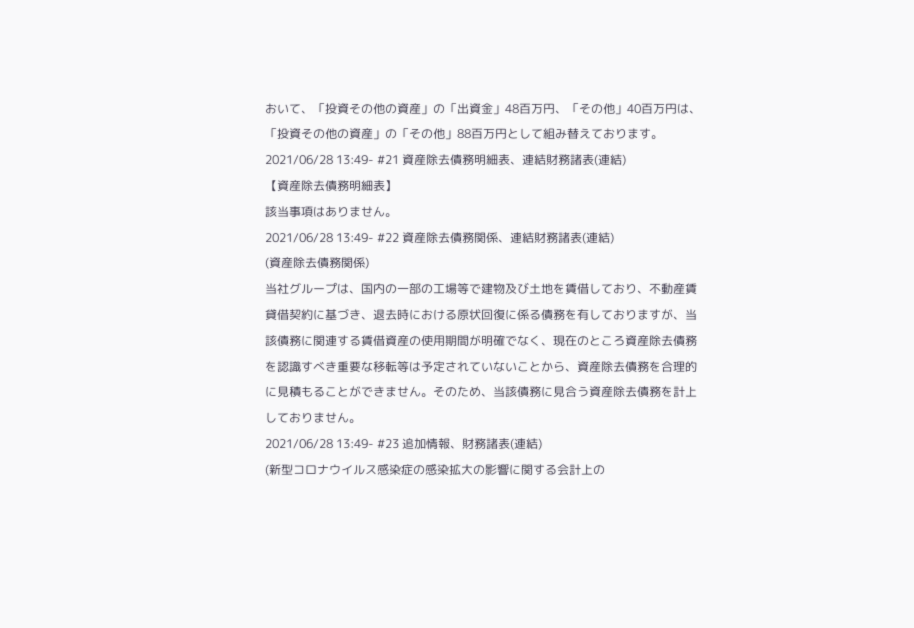おいて、「投資その他の資産」の「出資金」48百万円、「その他」40百万円は、「投資その他の資産」の「その他」88百万円として組み替えております。
2021/06/28 13:49- #21 資産除去債務明細表、連結財務諸表(連結)
【資産除去債務明細表】
該当事項はありません。
2021/06/28 13:49- #22 資産除去債務関係、連結財務諸表(連結)
(資産除去債務関係)
当社グループは、国内の一部の工場等で建物及び土地を賃借しており、不動産賃貸借契約に基づき、退去時における原状回復に係る債務を有しておりますが、当該債務に関連する賃借資産の使用期間が明確でなく、現在のところ資産除去債務を認識すべき重要な移転等は予定されていないことから、資産除去債務を合理的に見積もることができません。そのため、当該債務に見合う資産除去債務を計上しておりません。
2021/06/28 13:49- #23 追加情報、財務諸表(連結)
(新型コロナウイルス感染症の感染拡大の影響に関する会計上の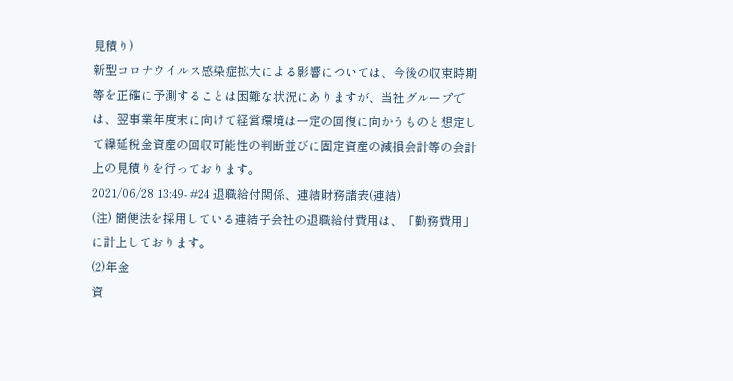見積り)
新型コロナウイルス感染症拡大による影響については、今後の収束時期等を正確に予測することは困難な状況にありますが、当社グループでは、翌事業年度末に向けて経営環境は一定の回復に向かうものと想定して繰延税金資産の回収可能性の判断並びに固定資産の減損会計等の会計上の見積りを行っております。
2021/06/28 13:49- #24 退職給付関係、連結財務諸表(連結)
(注) 簡便法を採用している連結子会社の退職給付費用は、「勤務費用」に計上しております。
(2)年金
資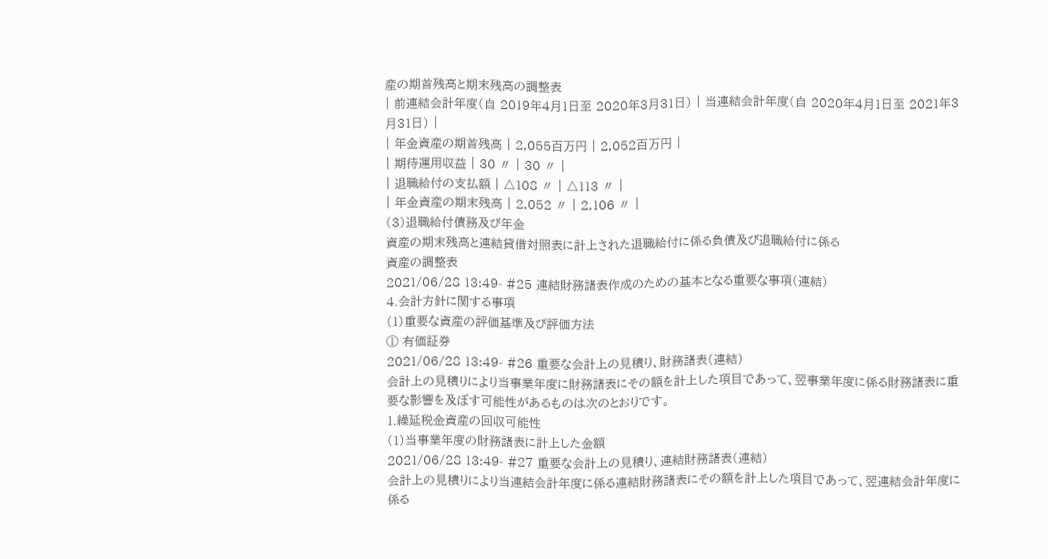産の期首残高と期末残高の調整表
| 前連結会計年度(自 2019年4月1日至 2020年3月31日) | 当連結会計年度(自 2020年4月1日至 2021年3月31日) |
| 年金資産の期首残高 | 2,055百万円 | 2,052百万円 |
| 期待運用収益 | 30 〃 | 30 〃 |
| 退職給付の支払額 | △108 〃 | △113 〃 |
| 年金資産の期末残高 | 2,052 〃 | 2,106 〃 |
(3)退職給付債務及び年金
資産の期末残高と連結貸借対照表に計上された退職給付に係る負債及び退職給付に係る
資産の調整表
2021/06/28 13:49- #25 連結財務諸表作成のための基本となる重要な事項(連結)
4.会計方針に関する事項
(1)重要な資産の評価基準及び評価方法
① 有価証券
2021/06/28 13:49- #26 重要な会計上の見積り、財務諸表(連結)
会計上の見積りにより当事業年度に財務諸表にその額を計上した項目であって、翌事業年度に係る財務諸表に重要な影響を及ぼす可能性があるものは次のとおりです。
1.繰延税金資産の回収可能性
(1)当事業年度の財務諸表に計上した金額
2021/06/28 13:49- #27 重要な会計上の見積り、連結財務諸表(連結)
会計上の見積りにより当連結会計年度に係る連結財務諸表にその額を計上した項目であって、翌連結会計年度に係る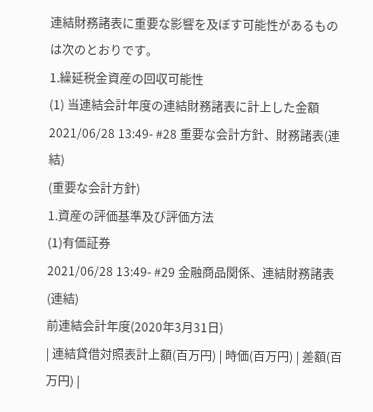連結財務諸表に重要な影響を及ぼす可能性があるものは次のとおりです。
1.繰延税金資産の回収可能性
(1) 当連結会計年度の連結財務諸表に計上した金額
2021/06/28 13:49- #28 重要な会計方針、財務諸表(連結)
(重要な会計方針)
1.資産の評価基準及び評価方法
(1)有価証券
2021/06/28 13:49- #29 金融商品関係、連結財務諸表(連結)
前連結会計年度(2020年3月31日)
| 連結貸借対照表計上額(百万円) | 時価(百万円) | 差額(百万円) |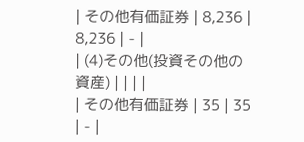| その他有価証券 | 8,236 | 8,236 | - |
| (4)その他(投資その他の資産) | | | |
| その他有価証券 | 35 | 35 | - |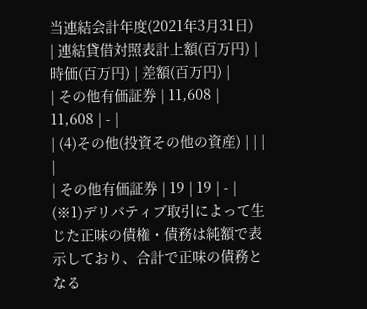当連結会計年度(2021年3月31日)
| 連結貸借対照表計上額(百万円) | 時価(百万円) | 差額(百万円) |
| その他有価証券 | 11,608 | 11,608 | - |
| (4)その他(投資その他の資産) | | | |
| その他有価証券 | 19 | 19 | - |
(※1)デリバティブ取引によって生じた正味の債権・債務は純額で表示しており、合計で正味の債務となる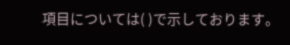項目については( )で示しております。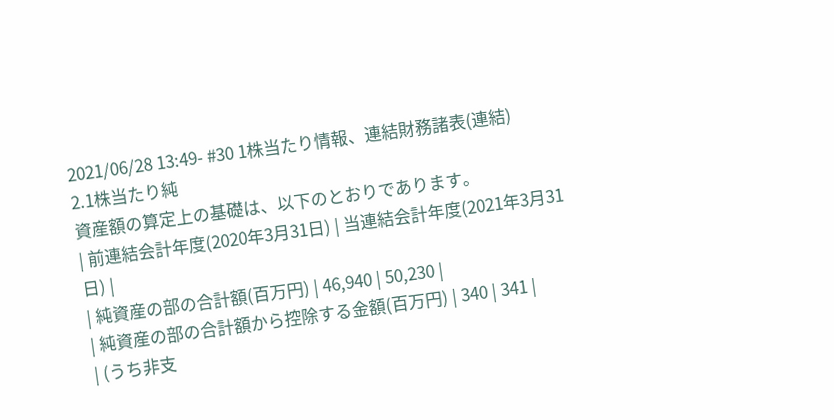2021/06/28 13:49- #30 1株当たり情報、連結財務諸表(連結)
2.1株当たり純
資産額の算定上の基礎は、以下のとおりであります。
| 前連結会計年度(2020年3月31日) | 当連結会計年度(2021年3月31日) |
| 純資産の部の合計額(百万円) | 46,940 | 50,230 |
| 純資産の部の合計額から控除する金額(百万円) | 340 | 341 |
| (うち非支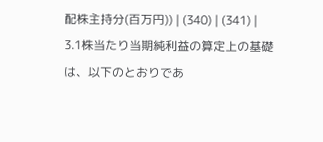配株主持分(百万円)) | (340) | (341) |
3.1株当たり当期純利益の算定上の基礎は、以下のとおりであ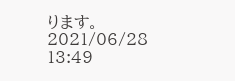ります。
2021/06/28 13:49